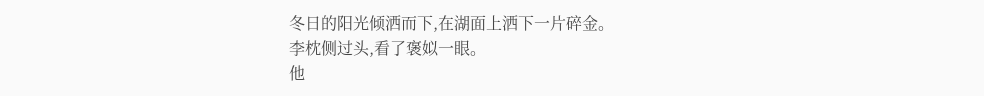冬日的阳光倾洒而下,在湖面上洒下一片碎金。
李枕侧过头,看了褒姒一眼。
他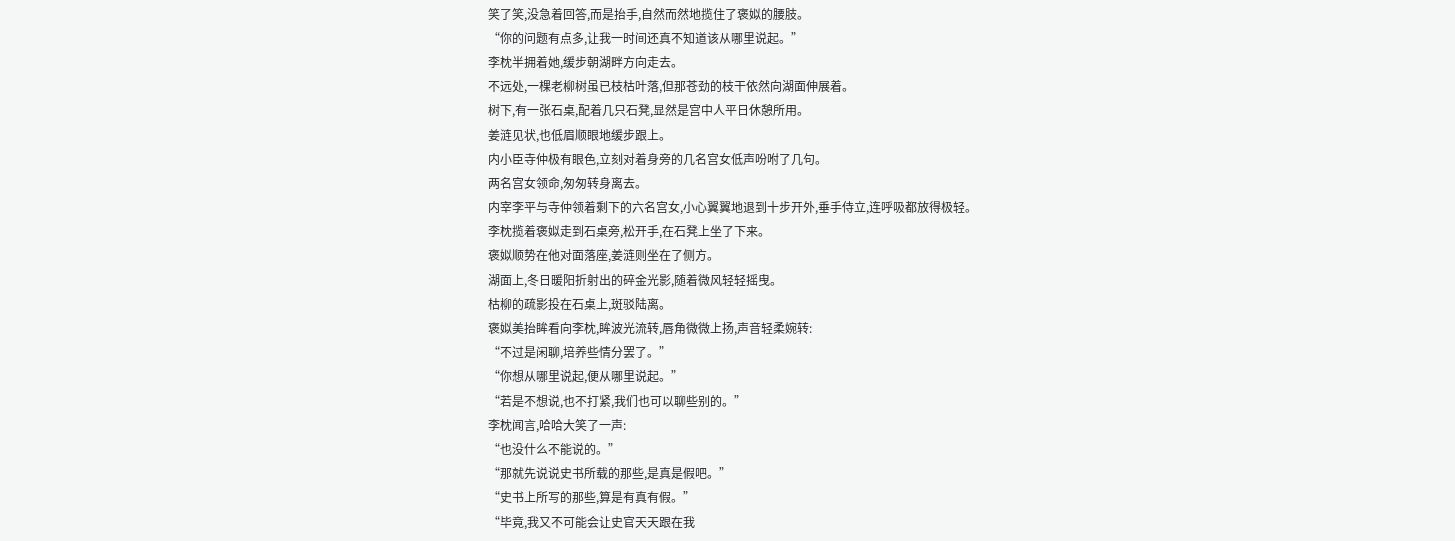笑了笑,没急着回答,而是抬手,自然而然地揽住了褒姒的腰肢。
“你的问题有点多,让我一时间还真不知道该从哪里说起。”
李枕半拥着她,缓步朝湖畔方向走去。
不远处,一棵老柳树虽已枝枯叶落,但那苍劲的枝干依然向湖面伸展着。
树下,有一张石桌,配着几只石凳,显然是宫中人平日休憩所用。
姜涟见状,也低眉顺眼地缓步跟上。
内小臣寺仲极有眼色,立刻对着身旁的几名宫女低声吩咐了几句。
两名宫女领命,匆匆转身离去。
内宰李平与寺仲领着剩下的六名宫女,小心翼翼地退到十步开外,垂手侍立,连呼吸都放得极轻。
李枕揽着褒姒走到石桌旁,松开手,在石凳上坐了下来。
褒姒顺势在他对面落座,姜涟则坐在了侧方。
湖面上,冬日暖阳折射出的碎金光影,随着微风轻轻摇曳。
枯柳的疏影投在石桌上,斑驳陆离。
褒姒美抬眸看向李枕,眸波光流转,唇角微微上扬,声音轻柔婉转:
“不过是闲聊,培养些情分罢了。”
“你想从哪里说起,便从哪里说起。”
“若是不想说,也不打紧,我们也可以聊些别的。”
李枕闻言,哈哈大笑了一声:
“也没什么不能说的。”
“那就先说说史书所载的那些,是真是假吧。”
“史书上所写的那些,算是有真有假。”
“毕竟,我又不可能会让史官天天跟在我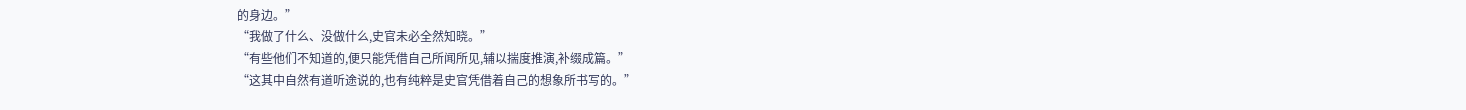的身边。”
“我做了什么、没做什么,史官未必全然知晓。”
“有些他们不知道的,便只能凭借自己所闻所见,辅以揣度推演,补缀成篇。”
“这其中自然有道听途说的,也有纯粹是史官凭借着自己的想象所书写的。”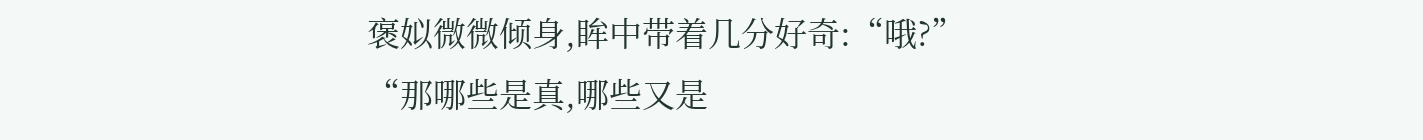褒姒微微倾身,眸中带着几分好奇:“哦?”
“那哪些是真,哪些又是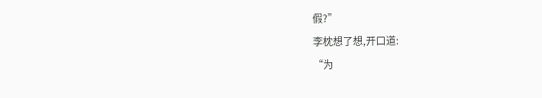假?”
李枕想了想,开口道:
“为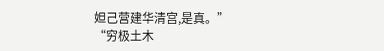妲己营建华清宫,是真。”
“穷极土木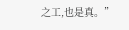之工,也是真。”